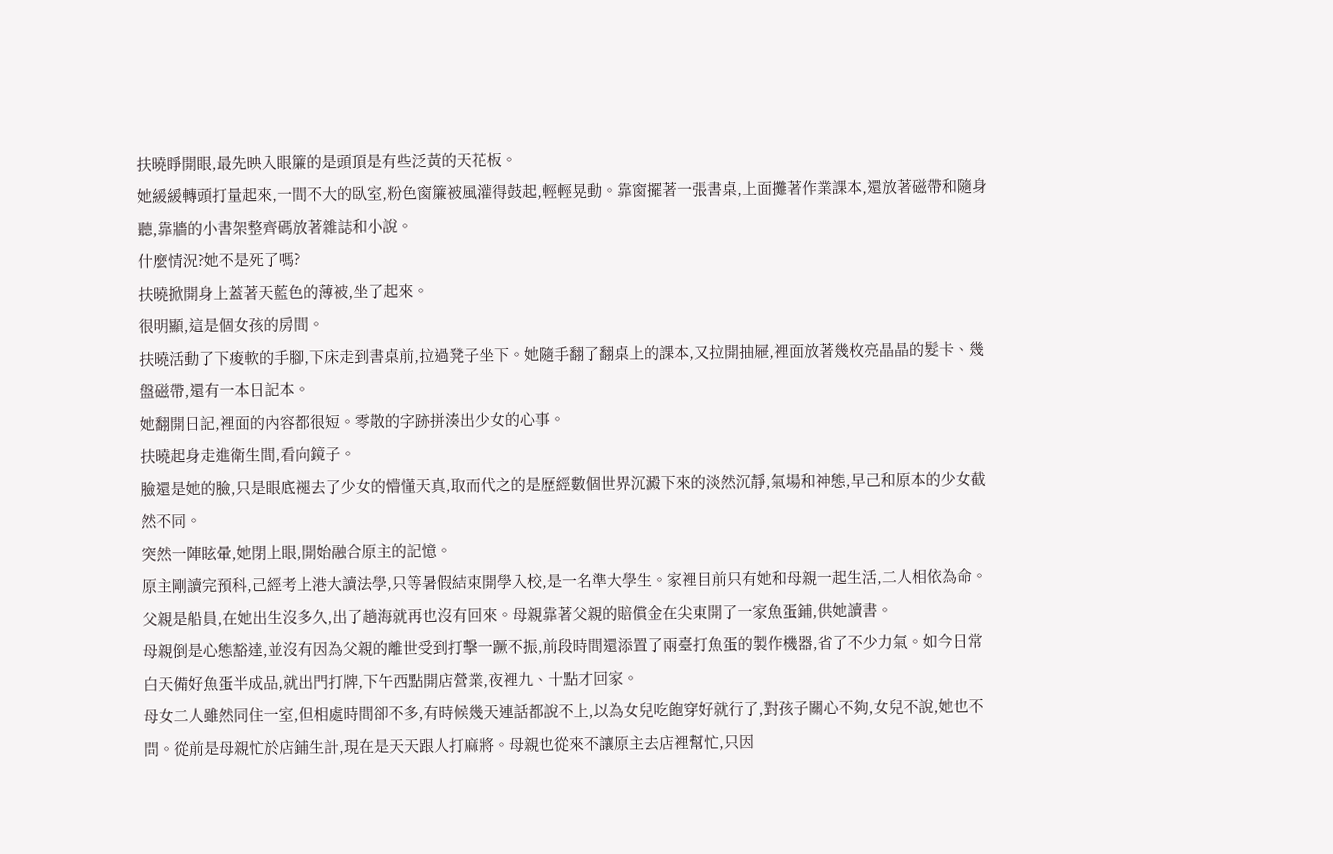扶曉睜開眼,最先映入眼簾的是頭頂是有些泛黃的天花板。
她緩緩轉頭打量起來,一間不大的臥室,粉色窗簾被風灌得鼓起,輕輕晃動。靠窗擺著一張書桌,上面攤著作業課本,還放著磁帶和隨身聽,靠牆的小書架整齊碼放著雜誌和小說。
什麼情況?她不是死了嗎?
扶曉掀開身上蓋著天藍色的薄被,坐了起來。
很明顯,這是個女孩的房間。
扶曉活動了下痠軟的手腳,下床走到書桌前,拉過凳子坐下。她隨手翻了翻桌上的課本,又拉開抽屜,裡面放著幾枚亮晶晶的髮卡、幾盤磁帶,還有一本日記本。
她翻開日記,裡面的內容都很短。零散的字跡拼湊出少女的心事。
扶曉起身走進衛生間,看向鏡子。
臉還是她的臉,只是眼底褪去了少女的懵懂天真,取而代之的是歷經數個世界沉澱下來的淡然沉靜,氣場和神態,早己和原本的少女截然不同。
突然一陣眩暈,她閉上眼,開始融合原主的記憶。
原主剛讀完預科,己經考上港大讀法學,只等暑假結束開學入校,是一名準大學生。家裡目前只有她和母親一起生活,二人相依為命。父親是船員,在她出生沒多久,出了趟海就再也沒有回來。母親靠著父親的賠償金在尖東開了一家魚蛋鋪,供她讀書。
母親倒是心態豁達,並沒有因為父親的離世受到打擊一蹶不振,前段時間還添置了兩臺打魚蛋的製作機器,省了不少力氣。如今日常白天備好魚蛋半成品,就出門打牌,下午西點開店營業,夜裡九、十點才回家。
母女二人雖然同住一室,但相處時間卻不多,有時候幾天連話都說不上,以為女兒吃飽穿好就行了,對孩子關心不夠,女兒不說,她也不問。從前是母親忙於店鋪生計,現在是天天跟人打麻將。母親也從來不讓原主去店裡幫忙,只因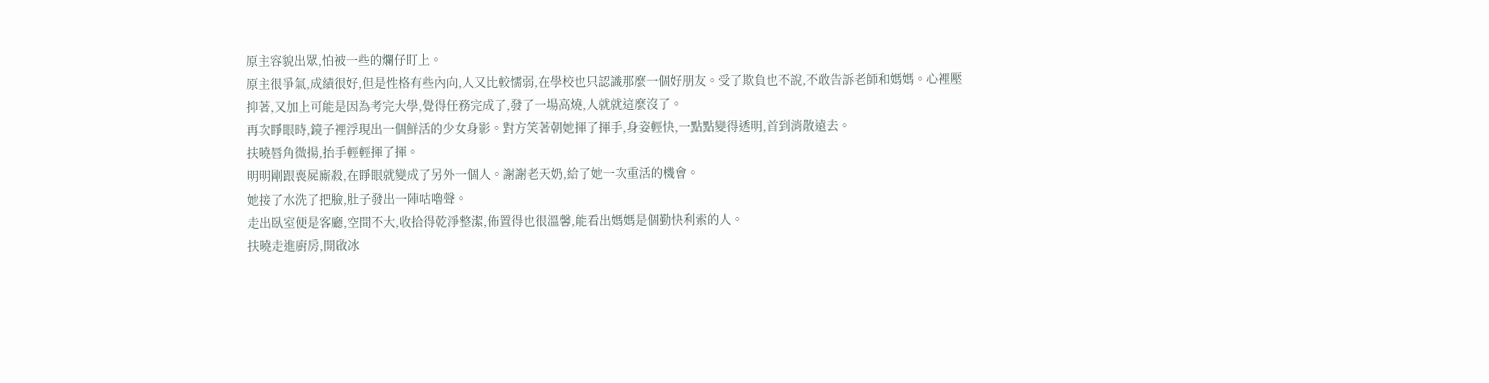原主容貌出眾,怕被一些的爛仔盯上。
原主很爭氣,成績很好,但是性格有些內向,人又比較懦弱,在學校也只認識那麼一個好朋友。受了欺負也不說,不敢告訴老師和媽媽。心裡壓抑著,又加上可能是因為考完大學,覺得任務完成了,發了一場高燒,人就就這麼沒了。
再次睜眼時,鏡子裡浮現出一個鮮活的少女身影。對方笑著朝她揮了揮手,身姿輕快,一點點變得透明,首到消散遠去。
扶曉唇角微揚,抬手輕輕揮了揮。
明明剛跟喪屍廝殺,在睜眼就變成了另外一個人。謝謝老天奶,給了她一次重活的機會。
她接了水洗了把臉,肚子發出一陣咕嚕聲。
走出臥室便是客廳,空間不大,收拾得乾淨整潔,佈置得也很溫馨,能看出媽媽是個勤快利索的人。
扶曉走進廚房,開啟冰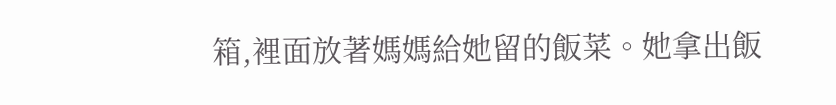箱,裡面放著媽媽給她留的飯菜。她拿出飯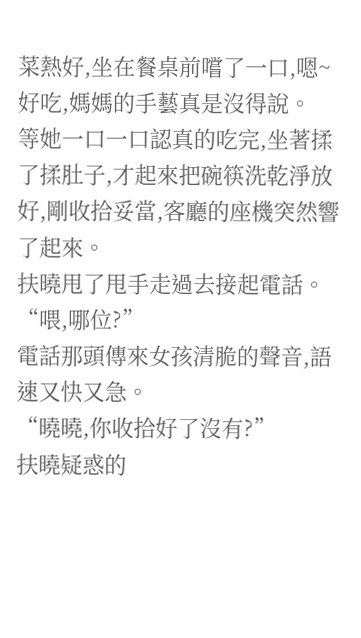菜熱好,坐在餐桌前嚐了一口,嗯~好吃,媽媽的手藝真是沒得說。
等她一口一口認真的吃完,坐著揉了揉肚子,才起來把碗筷洗乾淨放好,剛收拾妥當,客廳的座機突然響了起來。
扶曉甩了甩手走過去接起電話。
“喂,哪位?”
電話那頭傳來女孩清脆的聲音,語速又快又急。
“曉曉,你收拾好了沒有?”
扶曉疑惑的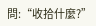問:“收拾什麼?”